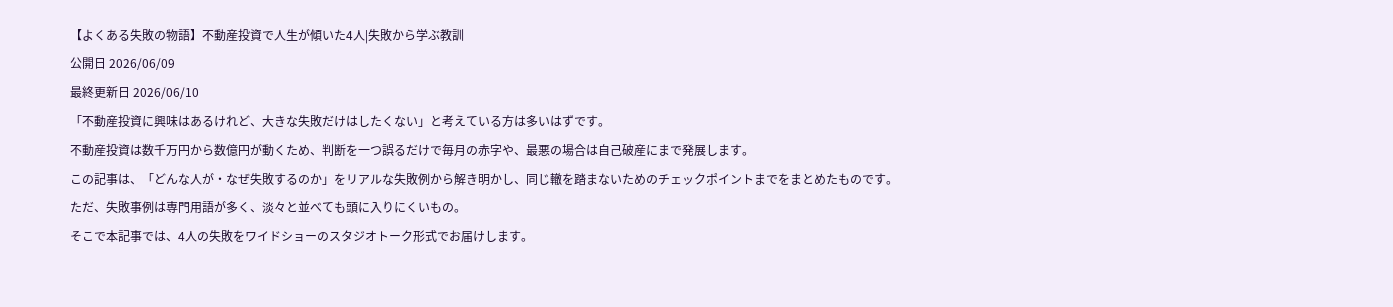【よくある失敗の物語】不動産投資で人生が傾いた4人|失敗から学ぶ教訓
公開日 2026/06/09
最終更新日 2026/06/10
「不動産投資に興味はあるけれど、大きな失敗だけはしたくない」と考えている方は多いはずです。
不動産投資は数千万円から数億円が動くため、判断を一つ誤るだけで毎月の赤字や、最悪の場合は自己破産にまで発展します。
この記事は、「どんな人が・なぜ失敗するのか」をリアルな失敗例から解き明かし、同じ轍を踏まないためのチェックポイントまでをまとめたものです。
ただ、失敗事例は専門用語が多く、淡々と並べても頭に入りにくいもの。
そこで本記事では、4人の失敗をワイドショーのスタジオトーク形式でお届けします。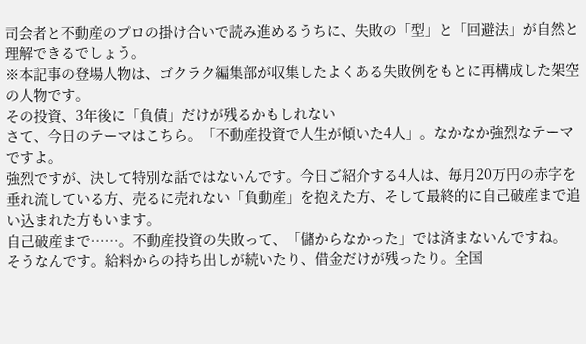司会者と不動産のプロの掛け合いで読み進めるうちに、失敗の「型」と「回避法」が自然と理解できるでしょう。
※本記事の登場人物は、ゴクラク編集部が収集したよくある失敗例をもとに再構成した架空の人物です。
その投資、3年後に「負債」だけが残るかもしれない
さて、今日のテーマはこちら。「不動産投資で人生が傾いた4人」。なかなか強烈なテーマですよ。
強烈ですが、決して特別な話ではないんです。今日ご紹介する4人は、毎月20万円の赤字を垂れ流している方、売るに売れない「負動産」を抱えた方、そして最終的に自己破産まで追い込まれた方もいます。
自己破産まで……。不動産投資の失敗って、「儲からなかった」では済まないんですね。
そうなんです。給料からの持ち出しが続いたり、借金だけが残ったり。全国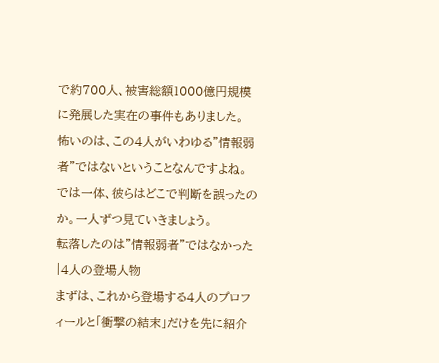で約700人、被害総額1000億円規模に発展した実在の事件もありました。
怖いのは、この4人がいわゆる"情報弱者"ではないということなんですよね。では一体、彼らはどこで判断を誤ったのか。一人ずつ見ていきましょう。
転落したのは"情報弱者"ではなかった|4人の登場人物
まずは、これから登場する4人のプロフィールと「衝撃の結末」だけを先に紹介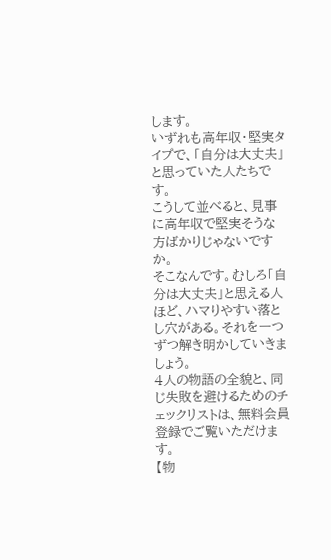します。
いずれも高年収・堅実タイプで、「自分は大丈夫」と思っていた人たちです。
こうして並べると、見事に高年収で堅実そうな方ばかりじゃないですか。
そこなんです。むしろ「自分は大丈夫」と思える人ほど、ハマりやすい落とし穴がある。それを一つずつ解き明かしていきましょう。
4人の物語の全貌と、同じ失敗を避けるためのチェックリストは、無料会員登録でご覧いただけます。
【物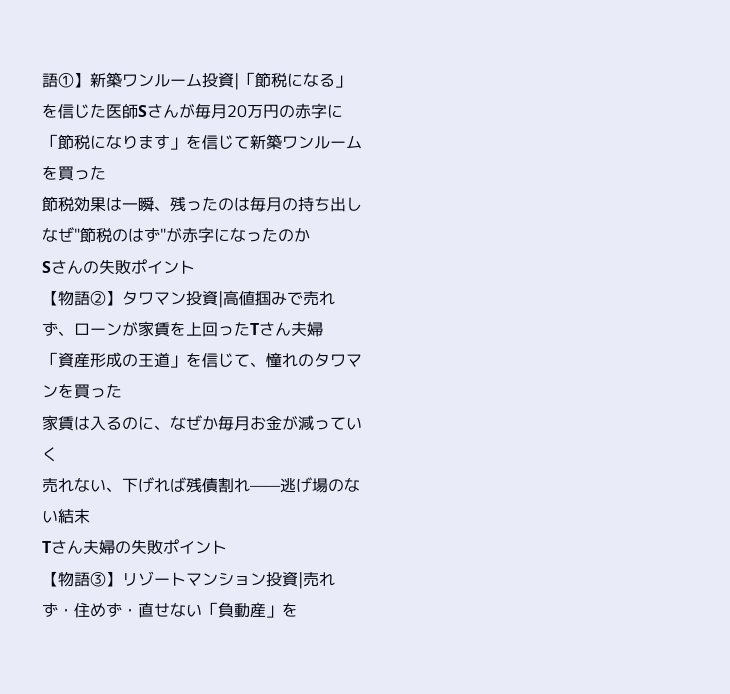語①】新築ワンルーム投資|「節税になる」を信じた医師Sさんが毎月20万円の赤字に
「節税になります」を信じて新築ワンルームを買った
節税効果は一瞬、残ったのは毎月の持ち出し
なぜ"節税のはず"が赤字になったのか
Sさんの失敗ポイント
【物語②】タワマン投資|高値掴みで売れず、ローンが家賃を上回ったTさん夫婦
「資産形成の王道」を信じて、憧れのタワマンを買った
家賃は入るのに、なぜか毎月お金が減っていく
売れない、下げれば残債割れ——逃げ場のない結末
Tさん夫婦の失敗ポイント
【物語③】リゾートマンション投資|売れず・住めず・直せない「負動産」を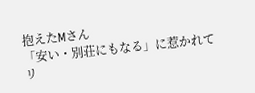抱えたMさん
「安い・別荘にもなる」に惹かれてリ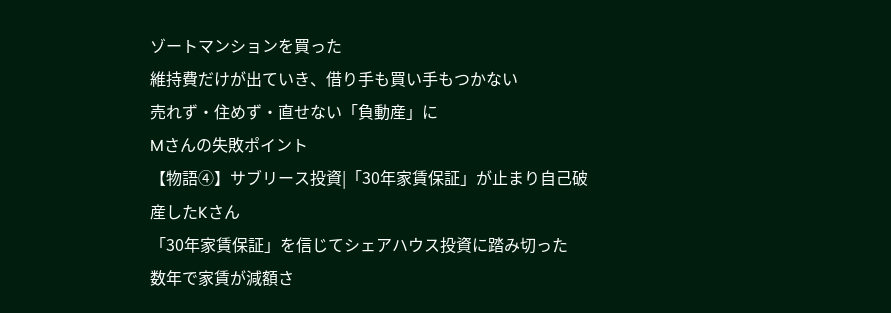ゾートマンションを買った
維持費だけが出ていき、借り手も買い手もつかない
売れず・住めず・直せない「負動産」に
Mさんの失敗ポイント
【物語④】サブリース投資|「30年家賃保証」が止まり自己破産したKさん
「30年家賃保証」を信じてシェアハウス投資に踏み切った
数年で家賃が減額さ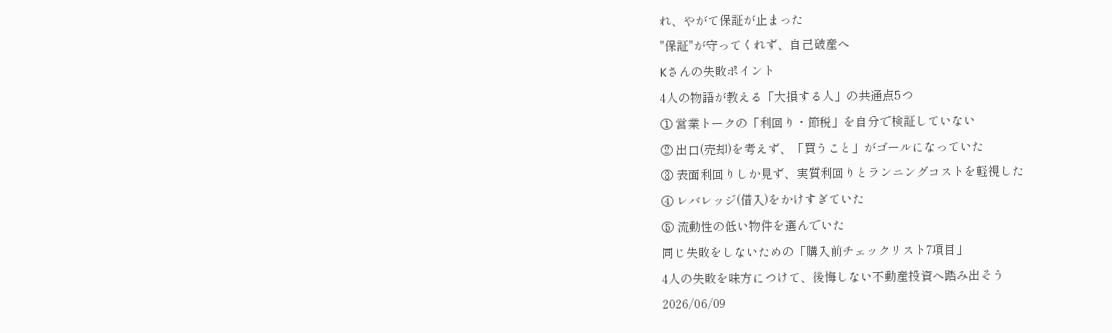れ、やがて保証が止まった
"保証"が守ってくれず、自己破産へ
Kさんの失敗ポイント
4人の物語が教える「大損する人」の共通点5つ
① 営業トークの「利回り・節税」を自分で検証していない
② 出口(売却)を考えず、「買うこと」がゴールになっていた
③ 表面利回りしか見ず、実質利回りとランニングコストを軽視した
④ レバレッジ(借入)をかけすぎていた
⑤ 流動性の低い物件を選んでいた
同じ失敗をしないための「購入前チェックリスト7項目」
4人の失敗を味方につけて、後悔しない不動産投資へ踏み出そう
2026/06/09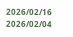2026/02/16
2026/02/04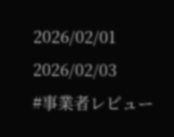2026/02/01
2026/02/03
#事業者レビュー